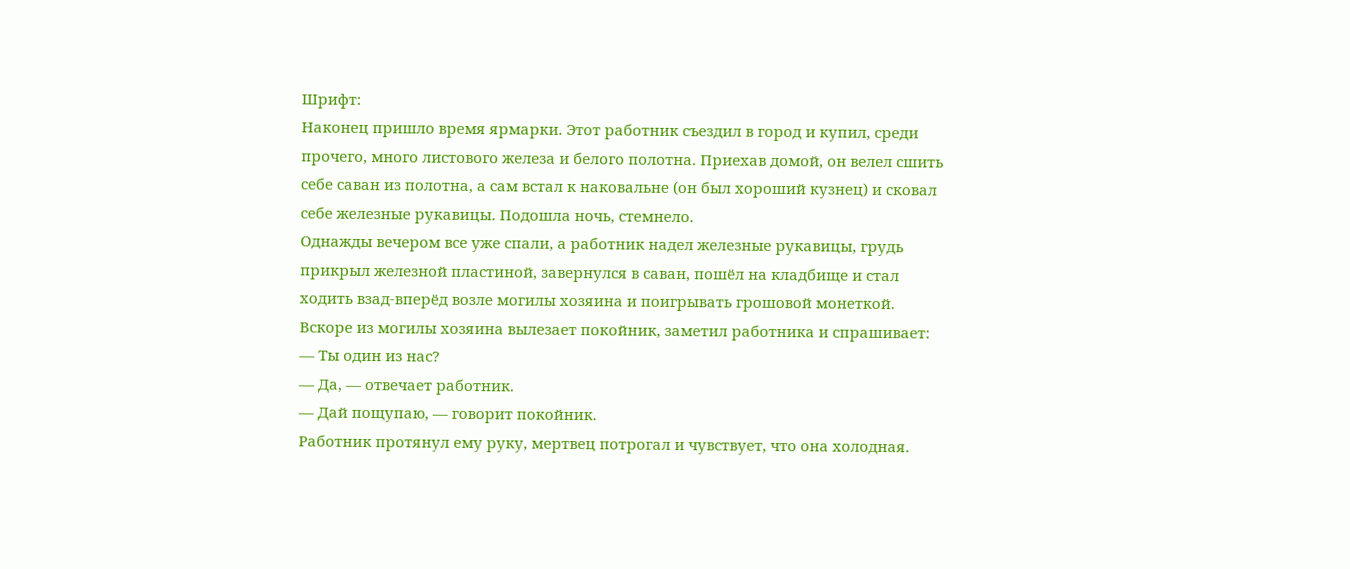Шрифт:
Наконец пришло время ярмарки. Этот работник съездил в город и купил, среди прочего, много листового железа и белого полотна. Приехав домой, он велел сшить себе саван из полотна, а сам встал к наковальне (он был хороший кузнец) и сковал себе железные рукавицы. Подошла ночь, стемнело.
Однажды вечером все уже спали, а работник надел железные рукавицы, грудь прикрыл железной пластиной, завернулся в саван, пошёл на кладбище и стал ходить взад-вперёд возле могилы хозяина и поигрывать грошовой монеткой.
Вскоре из могилы хозяина вылезает покойник, заметил работника и спрашивает:
— Ты один из нас?
— Да, — отвечает работник.
— Дай пощупаю, — говорит покойник.
Работник протянул ему руку, мертвец потрогал и чувствует, что она холодная.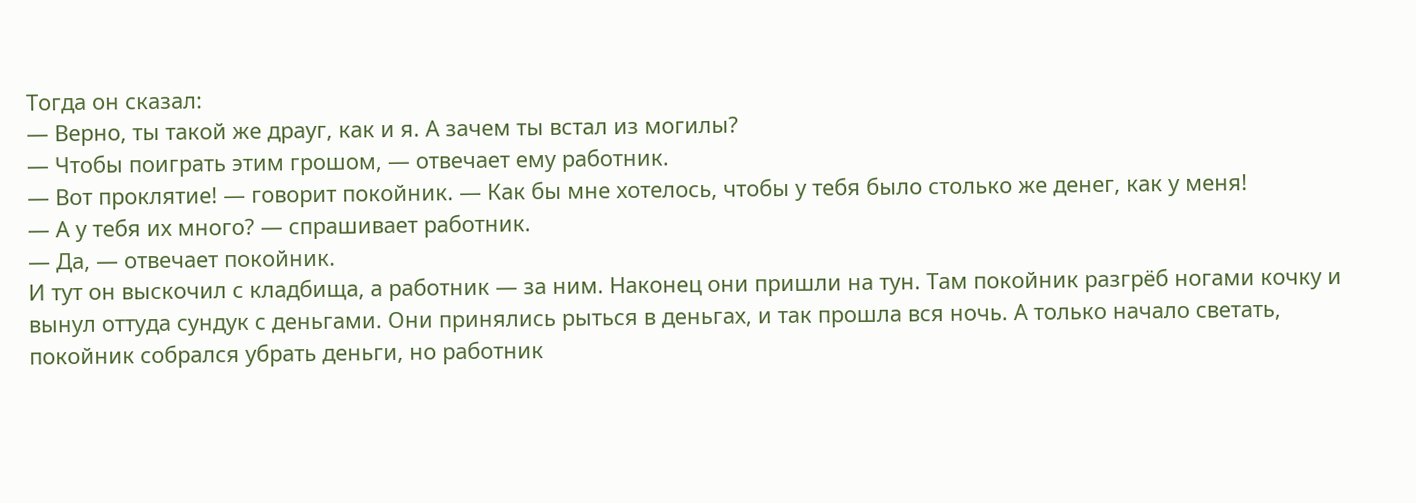Тогда он сказал:
— Верно, ты такой же драуг, как и я. А зачем ты встал из могилы?
— Чтобы поиграть этим грошом, — отвечает ему работник.
— Вот проклятие! — говорит покойник. — Как бы мне хотелось, чтобы у тебя было столько же денег, как у меня!
— А у тебя их много? — спрашивает работник.
— Да, — отвечает покойник.
И тут он выскочил с кладбища, а работник — за ним. Наконец они пришли на тун. Там покойник разгрёб ногами кочку и вынул оттуда сундук с деньгами. Они принялись рыться в деньгах, и так прошла вся ночь. А только начало светать, покойник собрался убрать деньги, но работник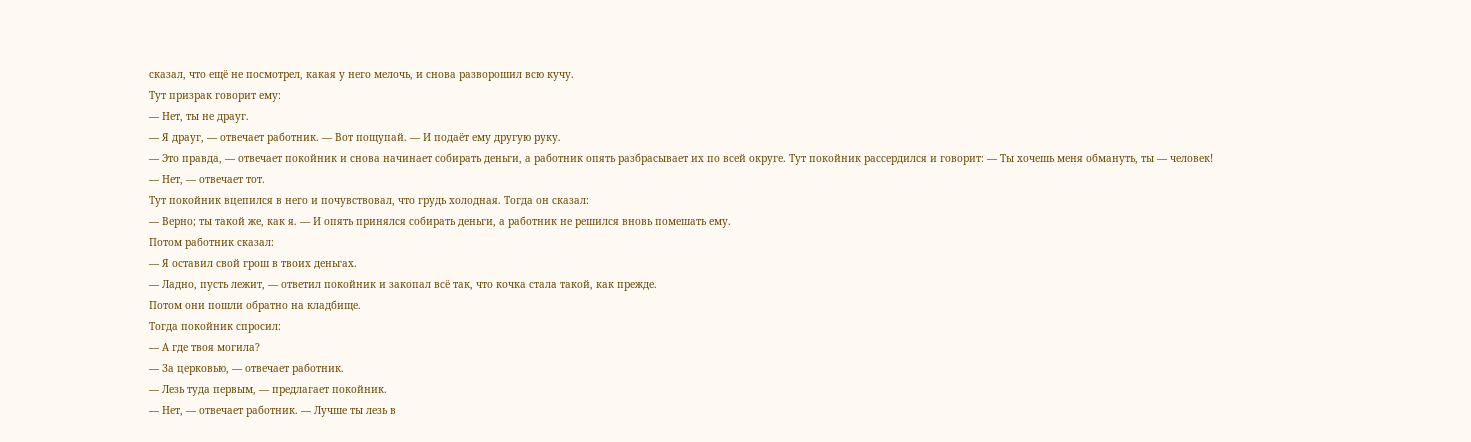сказал, что ещё не посмотрел, какая у него мелочь, и снова разворошил всю кучу.
Тут призрак говорит ему:
— Нет, ты не драуг.
— Я драуг, — отвечает работник. — Вот пощупай. — И подаёт ему другую руку.
— Это правда, — отвечает покойник и снова начинает собирать деньги, а работник опять разбрасывает их по всей округе. Тут покойник рассердился и говорит: — Ты хочешь меня обмануть, ты — человек!
— Нет, — отвечает тот.
Тут покойник вцепился в него и почувствовал, что грудь холодная. Тогда он сказал:
— Верно; ты такой же, как я. — И опять принялся собирать деньги, а работник не решился вновь помешать ему.
Потом работник сказал:
— Я оставил свой грош в твоих деньгах.
— Ладно, пусть лежит, — ответил покойник и закопал всё так, что кочка стала такой, как прежде.
Потом они пошли обратно на кладбище.
Тогда покойник спросил:
— А где твоя могила?
— За церковью, — отвечает работник.
— Лезь туда первым, — предлагает покойник.
— Нет, — отвечает работник. — Лучше ты лезь в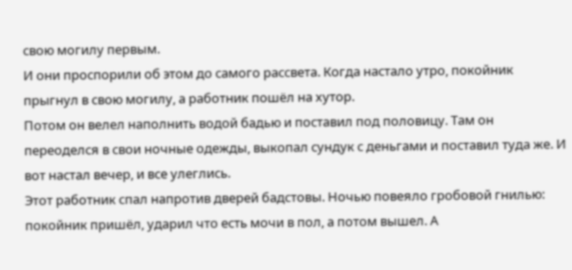свою могилу первым.
И они проспорили об этом до самого рассвета. Когда настало утро, покойник прыгнул в свою могилу, а работник пошёл на хутор.
Потом он велел наполнить водой бадью и поставил под половицу. Там он переоделся в свои ночные одежды, выкопал сундук с деньгами и поставил туда же. И вот настал вечер, и все улеглись.
Этот работник спал напротив дверей бадстовы. Ночью повеяло гробовой гнилью: покойник пришёл, ударил что есть мочи в пол, а потом вышел. А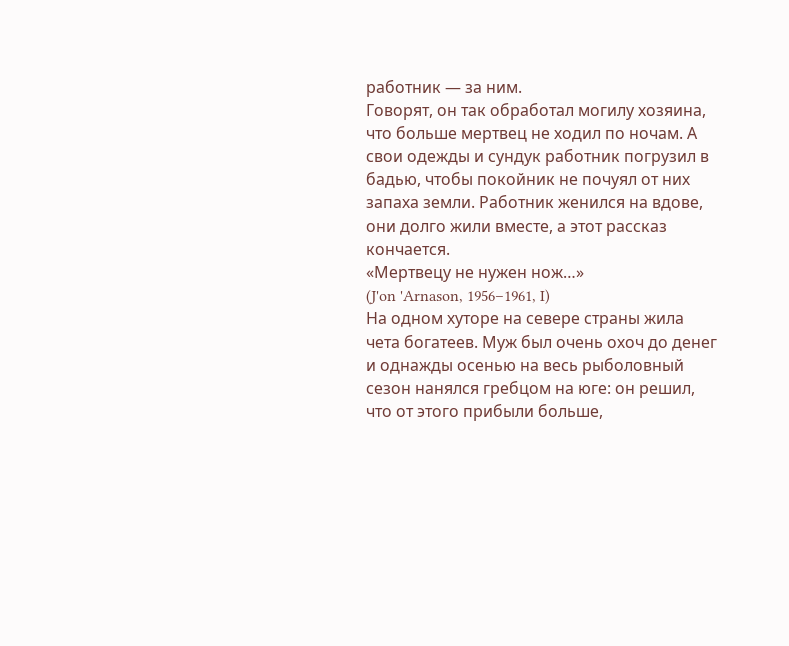работник — за ним.
Говорят, он так обработал могилу хозяина, что больше мертвец не ходил по ночам. А свои одежды и сундук работник погрузил в бадью, чтобы покойник не почуял от них запаха земли. Работник женился на вдове, они долго жили вместе, а этот рассказ кончается.
«Мертвецу не нужен нож…»
(J'on 'Arnason, 1956–1961, I)
На одном хуторе на севере страны жила чета богатеев. Муж был очень охоч до денег и однажды осенью на весь рыболовный сезон нанялся гребцом на юге: он решил, что от этого прибыли больше,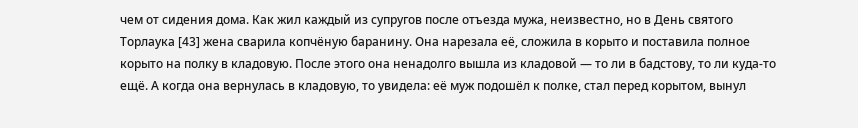чем от сидения дома. Как жил каждый из супругов после отъезда мужа, неизвестно, но в День святого Торлаука [43] жена сварила копчёную баранину. Она нарезала её, сложила в корыто и поставила полное корыто на полку в кладовую. После этого она ненадолго вышла из кладовой — то ли в бадстову, то ли куда-то ещё. А когда она вернулась в кладовую, то увидела: её муж подошёл к полке, стал перед корытом, вынул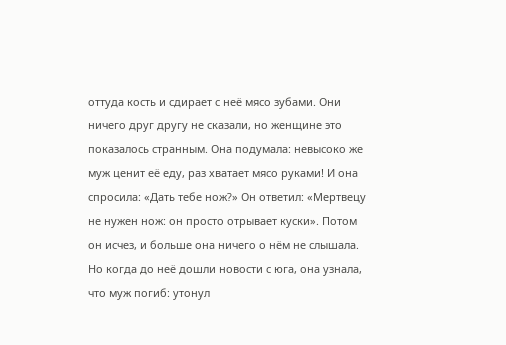оттуда кость и сдирает с неё мясо зубами. Они ничего друг другу не сказали, но женщине это показалось странным. Она подумала: невысоко же муж ценит её еду, раз хватает мясо руками! И она спросила: «Дать тебе нож?» Он ответил: «Мертвецу не нужен нож: он просто отрывает куски». Потом он исчез, и больше она ничего о нём не слышала. Но когда до неё дошли новости с юга, она узнала, что муж погиб: утонул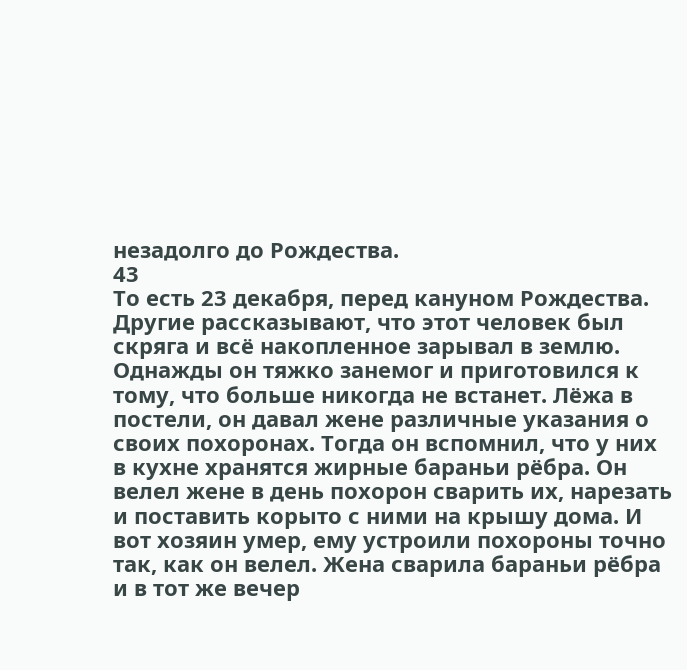незадолго до Рождества.
43
То есть 23 декабря, перед кануном Рождества.
Другие рассказывают, что этот человек был скряга и всё накопленное зарывал в землю. Однажды он тяжко занемог и приготовился к тому, что больше никогда не встанет. Лёжа в постели, он давал жене различные указания о своих похоронах. Тогда он вспомнил, что у них в кухне хранятся жирные бараньи рёбра. Он велел жене в день похорон сварить их, нарезать и поставить корыто с ними на крышу дома. И вот хозяин умер, ему устроили похороны точно так, как он велел. Жена сварила бараньи рёбра и в тот же вечер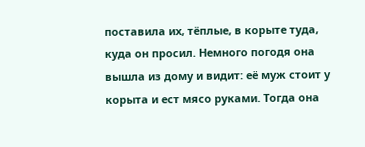поставила их, тёплые, в корыте туда, куда он просил. Немного погодя она вышла из дому и видит: её муж стоит у корыта и ест мясо руками. Тогда она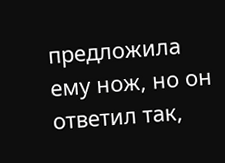предложила ему нож, но он ответил так,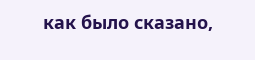как было сказано,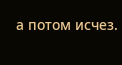а потом исчез.